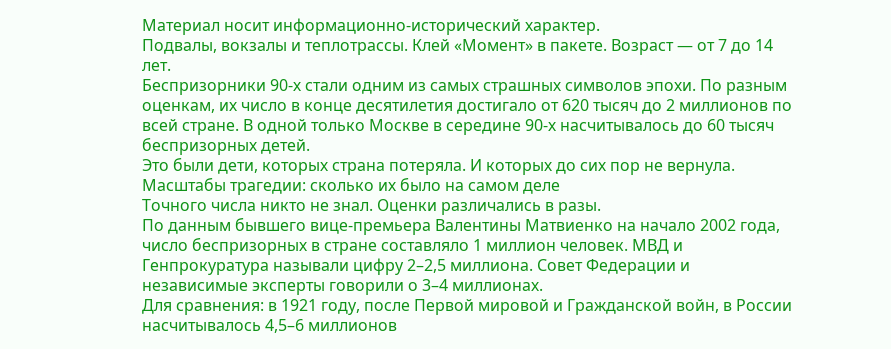Материал носит информационно-исторический характер.
Подвалы, вокзалы и теплотрассы. Клей «Момент» в пакете. Возраст — от 7 до 14 лет.
Беспризорники 90‑х стали одним из самых страшных символов эпохи. По разным оценкам, их число в конце десятилетия достигало от 620 тысяч до 2 миллионов по всей стране. В одной только Москве в середине 90‑х насчитывалось до 60 тысяч беспризорных детей.
Это были дети, которых страна потеряла. И которых до сих пор не вернула.
Масштабы трагедии: сколько их было на самом деле
Точного числа никто не знал. Оценки различались в разы.
По данным бывшего вице-премьера Валентины Матвиенко на начало 2002 года, число беспризорных в стране составляло 1 миллион человек. МВД и Генпрокуратура называли цифру 2–2,5 миллиона. Совет Федерации и независимые эксперты говорили о 3–4 миллионах.
Для сравнения: в 1921 году, после Первой мировой и Гражданской войн, в России насчитывалось 4,5–6 миллионов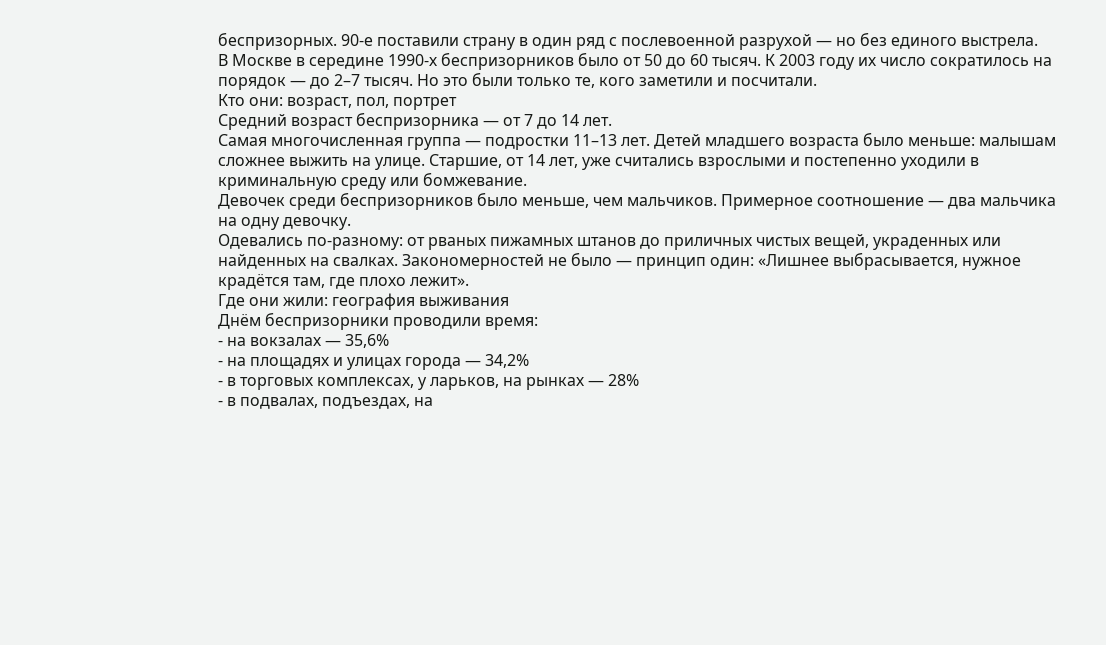беспризорных. 90‑е поставили страну в один ряд с послевоенной разрухой — но без единого выстрела.
В Москве в середине 1990‑х беспризорников было от 50 до 60 тысяч. К 2003 году их число сократилось на порядок — до 2–7 тысяч. Но это были только те, кого заметили и посчитали.
Кто они: возраст, пол, портрет
Средний возраст беспризорника — от 7 до 14 лет.
Самая многочисленная группа — подростки 11–13 лет. Детей младшего возраста было меньше: малышам сложнее выжить на улице. Старшие, от 14 лет, уже считались взрослыми и постепенно уходили в криминальную среду или бомжевание.
Девочек среди беспризорников было меньше, чем мальчиков. Примерное соотношение — два мальчика на одну девочку.
Одевались по-разному: от рваных пижамных штанов до приличных чистых вещей, украденных или найденных на свалках. Закономерностей не было — принцип один: «Лишнее выбрасывается, нужное крадётся там, где плохо лежит».
Где они жили: география выживания
Днём беспризорники проводили время:
- на вокзалах — 35,6%
- на площадях и улицах города — 34,2%
- в торговых комплексах, у ларьков, на рынках — 28%
- в подвалах, подъездах, на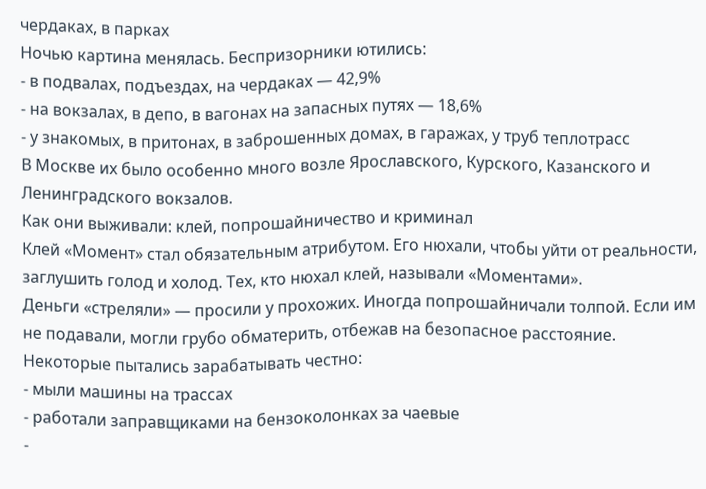чердаках, в парках
Ночью картина менялась. Беспризорники ютились:
- в подвалах, подъездах, на чердаках — 42,9%
- на вокзалах, в депо, в вагонах на запасных путях — 18,6%
- у знакомых, в притонах, в заброшенных домах, в гаражах, у труб теплотрасс
В Москве их было особенно много возле Ярославского, Курского, Казанского и Ленинградского вокзалов.
Как они выживали: клей, попрошайничество и криминал
Клей «Момент» стал обязательным атрибутом. Его нюхали, чтобы уйти от реальности, заглушить голод и холод. Тех, кто нюхал клей, называли «Моментами».
Деньги «стреляли» — просили у прохожих. Иногда попрошайничали толпой. Если им не подавали, могли грубо обматерить, отбежав на безопасное расстояние.
Некоторые пытались зарабатывать честно:
- мыли машины на трассах
- работали заправщиками на бензоколонках за чаевые
-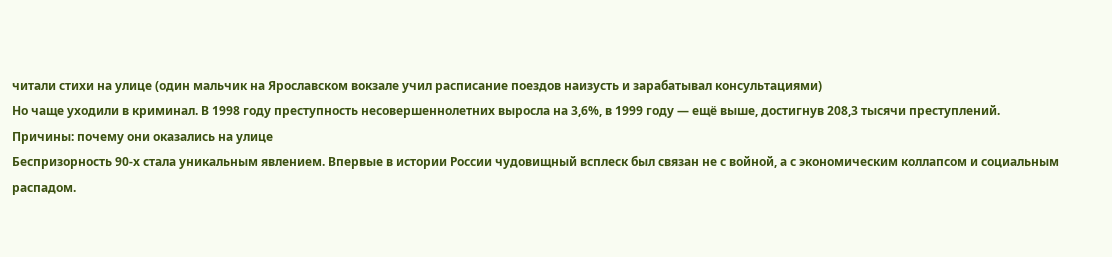читали стихи на улице (один мальчик на Ярославском вокзале учил расписание поездов наизусть и зарабатывал консультациями)
Но чаще уходили в криминал. В 1998 году преступность несовершеннолетних выросла на 3,6%, в 1999 году — ещё выше, достигнув 208,3 тысячи преступлений.
Причины: почему они оказались на улице
Беспризорность 90‑х стала уникальным явлением. Впервые в истории России чудовищный всплеск был связан не с войной, а с экономическим коллапсом и социальным распадом.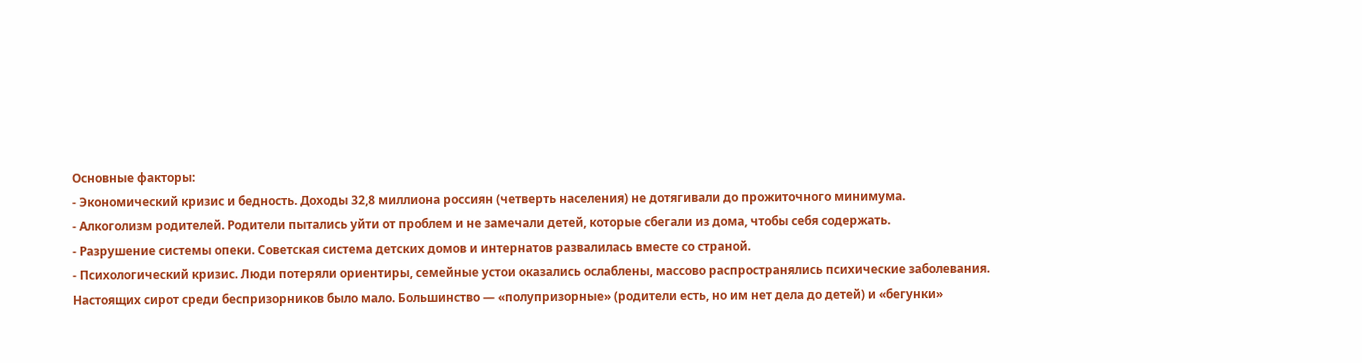Основные факторы:
- Экономический кризис и бедность. Доходы 32,8 миллиона россиян (четверть населения) не дотягивали до прожиточного минимума.
- Алкоголизм родителей. Родители пытались уйти от проблем и не замечали детей, которые сбегали из дома, чтобы себя содержать.
- Разрушение системы опеки. Советская система детских домов и интернатов развалилась вместе со страной.
- Психологический кризис. Люди потеряли ориентиры, семейные устои оказались ослаблены, массово распространялись психические заболевания.
Настоящих сирот среди беспризорников было мало. Большинство — «полупризорные» (родители есть, но им нет дела до детей) и «бегунки»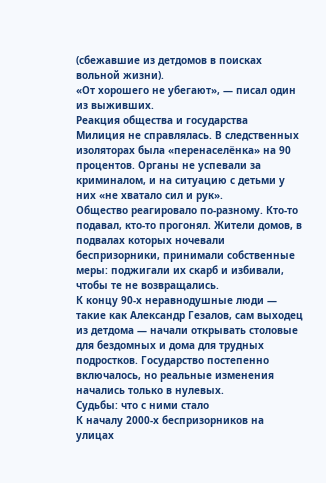(сбежавшие из детдомов в поисках вольной жизни).
«От хорошего не убегают», — писал один из выживших.
Реакция общества и государства
Милиция не справлялась. В следственных изоляторах была «перенаселёнка» на 90 процентов. Органы не успевали за криминалом, и на ситуацию с детьми у них «не хватало сил и рук».
Общество реагировало по-разному. Кто-то подавал, кто-то прогонял. Жители домов, в подвалах которых ночевали беспризорники, принимали собственные меры: поджигали их скарб и избивали, чтобы те не возвращались.
К концу 90‑х неравнодушные люди — такие как Александр Гезалов, сам выходец из детдома — начали открывать столовые для бездомных и дома для трудных подростков. Государство постепенно включалось, но реальные изменения начались только в нулевых.
Судьбы: что с ними стало
К началу 2000‑х беспризорников на улицах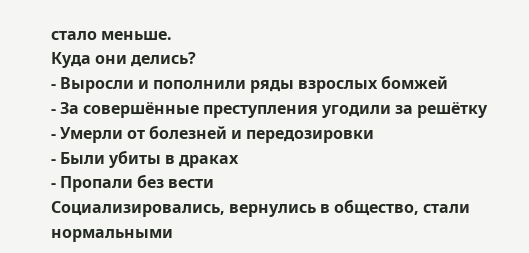стало меньше.
Куда они делись?
- Выросли и пополнили ряды взрослых бомжей
- За совершённые преступления угодили за решётку
- Умерли от болезней и передозировки
- Были убиты в драках
- Пропали без вести
Социализировались, вернулись в общество, стали нормальными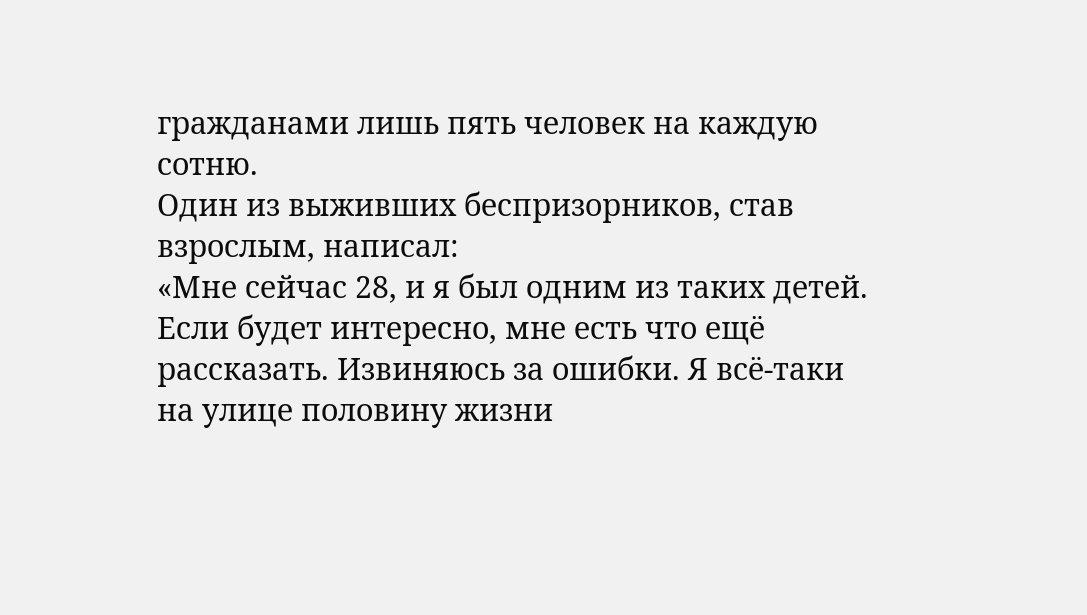гражданами лишь пять человек на каждую сотню.
Один из выживших беспризорников, став взрослым, написал:
«Мне сейчас 28, и я был одним из таких детей. Если будет интересно, мне есть что ещё рассказать. Извиняюсь за ошибки. Я всё-таки на улице половину жизни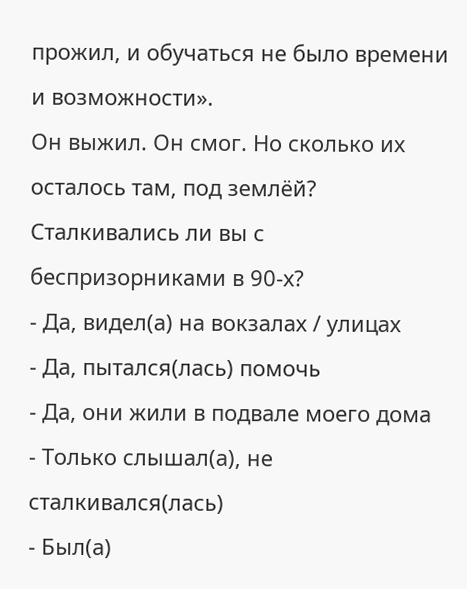прожил, и обучаться не было времени и возможности».
Он выжил. Он смог. Но сколько их осталось там, под землёй?
Сталкивались ли вы с беспризорниками в 90‑х?
- Да, видел(а) на вокзалах / улицах
- Да, пытался(лась) помочь
- Да, они жили в подвале моего дома
- Только слышал(а), не сталкивался(лась)
- Был(а)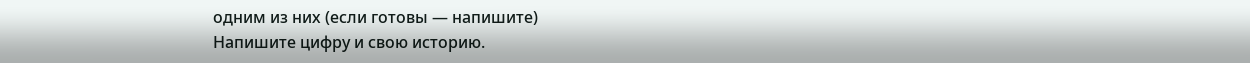одним из них (если готовы — напишите)
Напишите цифру и свою историю.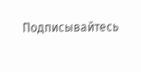Подписывайтесь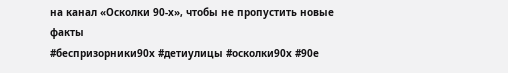на канал «Осколки 90‑х», чтобы не пропустить новые факты
#беспризорники90х #детиулицы #осколки90х #90е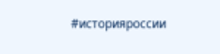#историяроссии